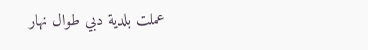عملت بلدية دبي طوال نهار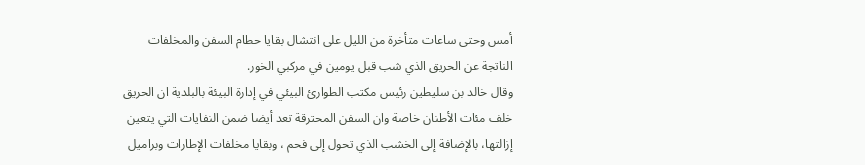أمس وحتى ساعات متأخرة من الليل على انتشال بقايا حطام السفن والمخلفات الناتجة عن الحريق الذي شب قبل يومين في مركبي الخور.
وقال خالد بن سليطين رئيس مكتب الطوارئ البيئي في إدارة البيئة بالبلدية ان الحريق خلف مئات الأطنان خاصة وان السفن المحترقة تعد أيضا ضمن النفايات التي يتعين إزالتها، بالإضافة إلى الخشب الذي تحول إلى فحم ، وبقايا مخلفات الإطارات وبراميل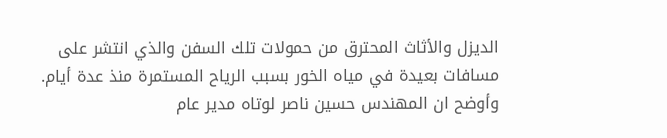الديزل والأثاث المحترق من حمولات تلك السفن والذي انتشر على مسافات بعيدة في مياه الخور بسبب الرياح المستمرة منذ عدة أيام.
وأوضح ان المهندس حسين ناصر لوتاه مدير عام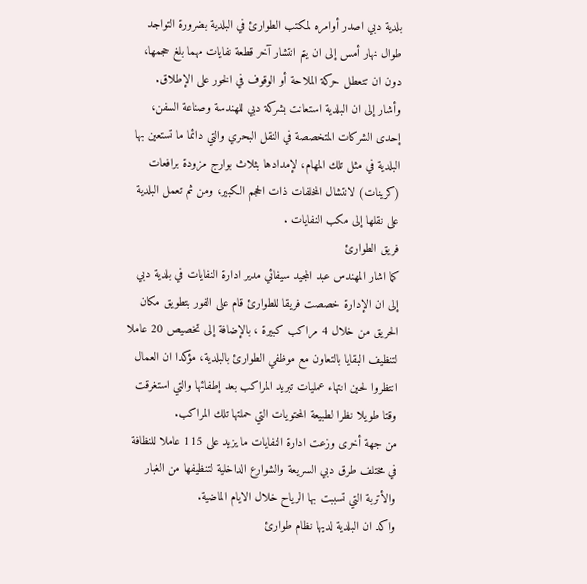بلدية دبي اصدر أوامره لمكتب الطوارئ في البلدية بضرورة التواجد طوال نهار أمس إلى ان يتم انتشار آخر قطعة نفايات مهما بلغ حجمها، دون ان تتعطل حركة الملاحة أو الوقوف في الخور على الإطلاق.
وأشار إلى ان البلدية استعانت بشركة دبي للهندسة وصناعة السفن، إحدى الشركات المتخصصة في النقل البحري والتي دائما ما تستعين بها البلدية في مثل تلك المهام، لإمدادها بثلاث بوارج مزودة برافعات (كرينات) لانتشال المخلفات ذات الحجم الكبير، ومن ثم تعمل البلدية على نقلها إلى مكب النفايات .
فريق الطوارئ
كما اشار المهندس عبد المجيد سيفائي مدير ادارة النفايات في بلدية دبي إلى ان الإدارة خصصت فريقا للطوارئ قام على الفور بتطويق مكان الحريق من خلال 4 مراكب كبيرة ، بالإضافة إلى تخصيص 20 عاملا لتنظيف البقايا بالتعاون مع موظفي الطوارئ بالبلدية، مؤكدا ان العمال انتظروا لحين انتهاء عمليات تبريد المراكب بعد إطفائها والتي استغرقت وقتا طويلا نظرا لطبيعة المحتويات التي حملتها تلك المراكب.
من جهة أخرى وزعت ادارة النفايات ما يزيد على 115 عاملا للنظافة في مختلف طرق دبي السريعة والشوارع الداخلية لتنظيفها من الغبار والأتربة التي تسببت بها الرياح خلال الايام الماضية.
واكد ان البلدية لديها نظام طوارئ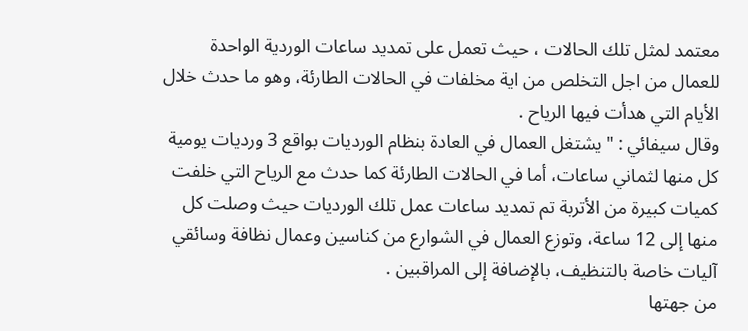معتمد لمثل تلك الحالات ، حيث تعمل على تمديد ساعات الوردية الواحدة للعمال من اجل التخلص من اية مخلفات في الحالات الطارئة، وهو ما حدث خلال الأيام التي هدأت فيها الرياح .
وقال سيفائي : " يشتغل العمال في العادة بنظام الورديات بواقع 3 ورديات يومية كل منها لثماني ساعات، أما في الحالات الطارئة كما حدث مع الرياح التي خلفت كميات كبيرة من الأتربة تم تمديد ساعات عمل تلك الورديات حيث وصلت كل منها إلى 12 ساعة، وتوزع العمال في الشوارع من كناسين وعمال نظافة وسائقي آليات خاصة بالتنظيف، بالإضافة إلى المراقبين .
من جهتها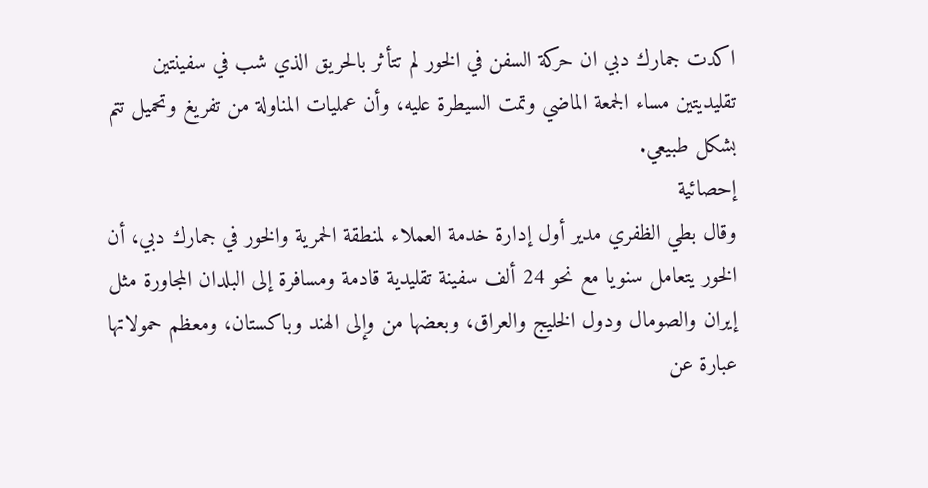اكدت جمارك دبي ان حركة السفن في الخور لم تتأثر بالحريق الذي شب في سفينتين تقليديتين مساء الجمعة الماضي وتمت السيطرة عليه، وأن عمليات المناولة من تفريغ وتحميل تتم بشكل طبيعي.
إحصائية
وقال بطي الظفري مدير أول إدارة خدمة العملاء لمنطقة الحمرية والخور في جمارك دبي، أن الخور يتعامل سنويا مع نحو 24 ألف سفينة تقليدية قادمة ومسافرة إلى البلدان المجاورة مثل إيران والصومال ودول الخليج والعراق، وبعضها من وإلى الهند وباكستان، ومعظم حمولاتها عبارة عن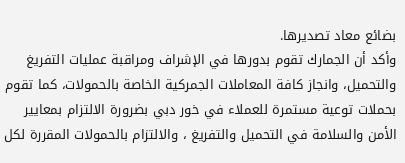بضائع معاد تصديرها.
وأكد أن الجمارك تقوم بدورها في الإشراف ومراقبة عمليات التفريغ والتحميل، وانجاز كافة المعاملات الجمركية الخاصة بالحمولات، كما تقوم بحملات توعية مستمرة للعملاء في خور دبي بضرورة الالتزام بمعايير الأمن والسلامة في التحميل والتفريغ ، والالتزام بالحمولات المقررة لكل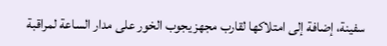سفينة، إضافة إلى امتلاكها لقارب مجهز يجوب الخور على مدار الساعة لمراقبة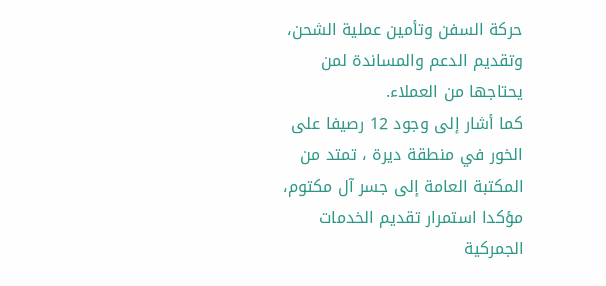حركة السفن وتأمين عملية الشحن، وتقديم الدعم والمساندة لمن يحتاجها من العملاء.
كما أشار إلى وجود 12 رصيفا على الخور في منطقة ديرة ، تمتد من المكتبة العامة إلى جسر آل مكتوم، مؤكدا استمرار تقديم الخدمات الجمركية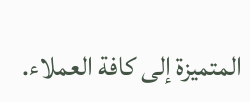المتميزة إلى كافة العملاء.